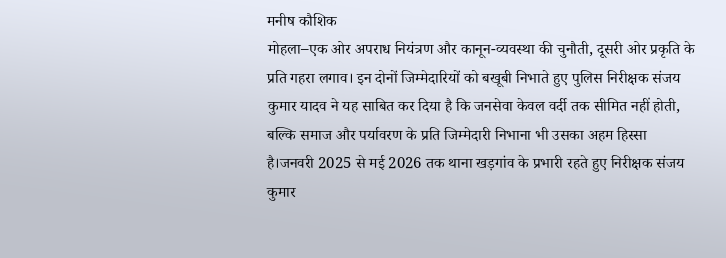मनीष कौशिक
मोहला–एक ओर अपराध नियंत्रण और कानून-व्यवस्था की चुनौती, दूसरी ओर प्रकृति के प्रति गहरा लगाव। इन दोनों जिम्मेदारियों को बखूबी निभाते हुए पुलिस निरीक्षक संजय कुमार यादव ने यह साबित कर दिया है कि जनसेवा केवल वर्दी तक सीमित नहीं होती, बल्कि समाज और पर्यावरण के प्रति जिम्मेदारी निभाना भी उसका अहम हिस्सा है।जनवरी 2025 से मई 2026 तक थाना खड़गांव के प्रभारी रहते हुए निरीक्षक संजय कुमार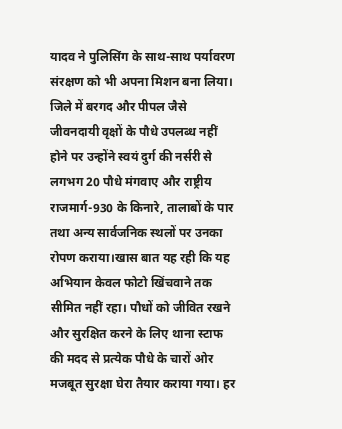यादव ने पुलिसिंग के साथ-साथ पर्यावरण संरक्षण को भी अपना मिशन बना लिया। जिले में बरगद और पीपल जैसे जीवनदायी वृक्षों के पौधे उपलब्ध नहीं होने पर उन्होंने स्वयं दुर्ग की नर्सरी से लगभग 20 पौधे मंगवाए और राष्ट्रीय राजमार्ग-930 के किनारे, तालाबों के पार तथा अन्य सार्वजनिक स्थलों पर उनका रोपण कराया।खास बात यह रही कि यह अभियान केवल फोटो खिंचवाने तक सीमित नहीं रहा। पौधों को जीवित रखने और सुरक्षित करने के लिए थाना स्टाफ की मदद से प्रत्येक पौधे के चारों ओर मजबूत सुरक्षा घेरा तैयार कराया गया। हर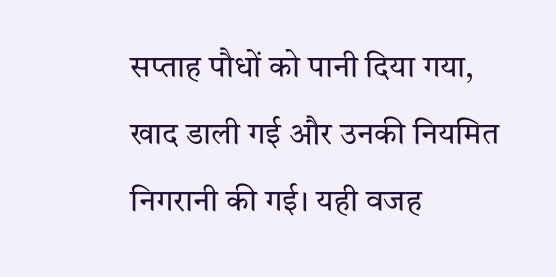सप्ताह पौधों को पानी दिया गया, खाद डाली गई और उनकी नियमित निगरानी की गई। यही वजह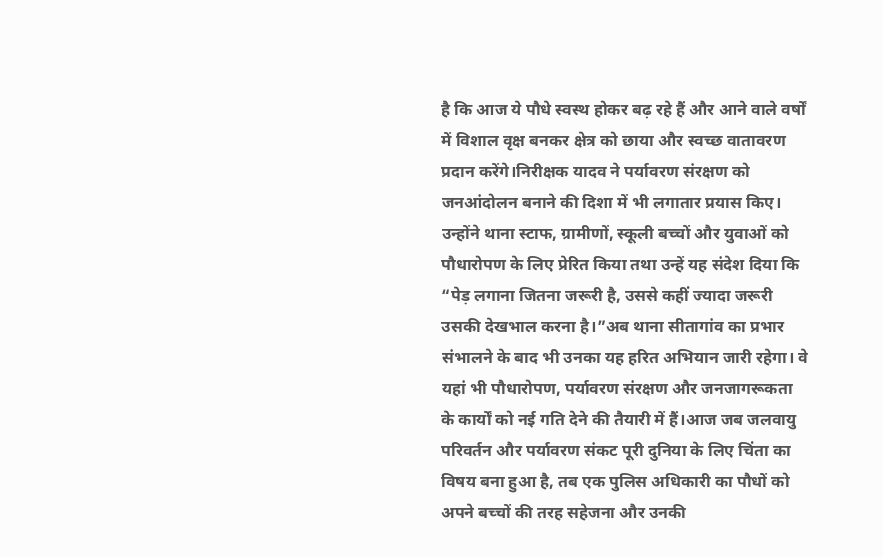है कि आज ये पौधे स्वस्थ होकर बढ़ रहे हैं और आने वाले वर्षों में विशाल वृक्ष बनकर क्षेत्र को छाया और स्वच्छ वातावरण प्रदान करेंगे।निरीक्षक यादव ने पर्यावरण संरक्षण को जनआंदोलन बनाने की दिशा में भी लगातार प्रयास किए। उन्होंने थाना स्टाफ, ग्रामीणों, स्कूली बच्चों और युवाओं को पौधारोपण के लिए प्रेरित किया तथा उन्हें यह संदेश दिया कि “पेड़ लगाना जितना जरूरी है, उससे कहीं ज्यादा जरूरी उसकी देखभाल करना है।”अब थाना सीतागांव का प्रभार संभालने के बाद भी उनका यह हरित अभियान जारी रहेगा। वे यहां भी पौधारोपण, पर्यावरण संरक्षण और जनजागरूकता के कार्यों को नई गति देने की तैयारी में हैं।आज जब जलवायु परिवर्तन और पर्यावरण संकट पूरी दुनिया के लिए चिंता का विषय बना हुआ है, तब एक पुलिस अधिकारी का पौधों को अपने बच्चों की तरह सहेजना और उनकी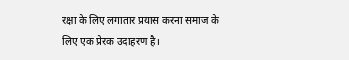रक्षा के लिए लगातार प्रयास करना समाज के लिए एक प्रेरक उदाहरण है।